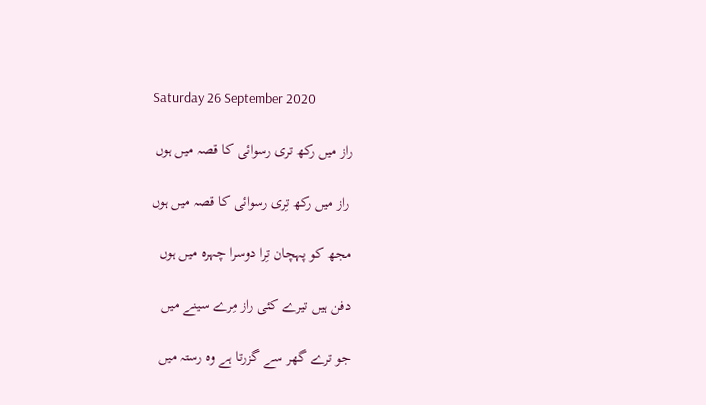Saturday 26 September 2020

راز میں رکھ تری رسوائی کا قصہ میں ہوں

 راز میں رکھ تِری رسوائی کا قصہ میں ہوں

مجھ کو پہچان تِرا دوسرا چہرہ میں ہوں

دفن ہیں تیرے کئی راز مِرے سینے میں

جو ترے گھر سے گزرتا ہے وہ رستہ میں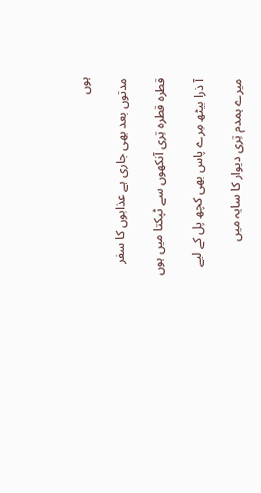ہوں

مدتوں بعد بھی جاری ہے عذابوں کا سفر

قطرہ قطرہ تِری آنکھوں سے ٹپکتا میں ہوں

آ ذرا بیٹھ مِرے پاس بھی کچھ پل کے لیے

میرے ہمدم تِری دیوار کا سایہ میں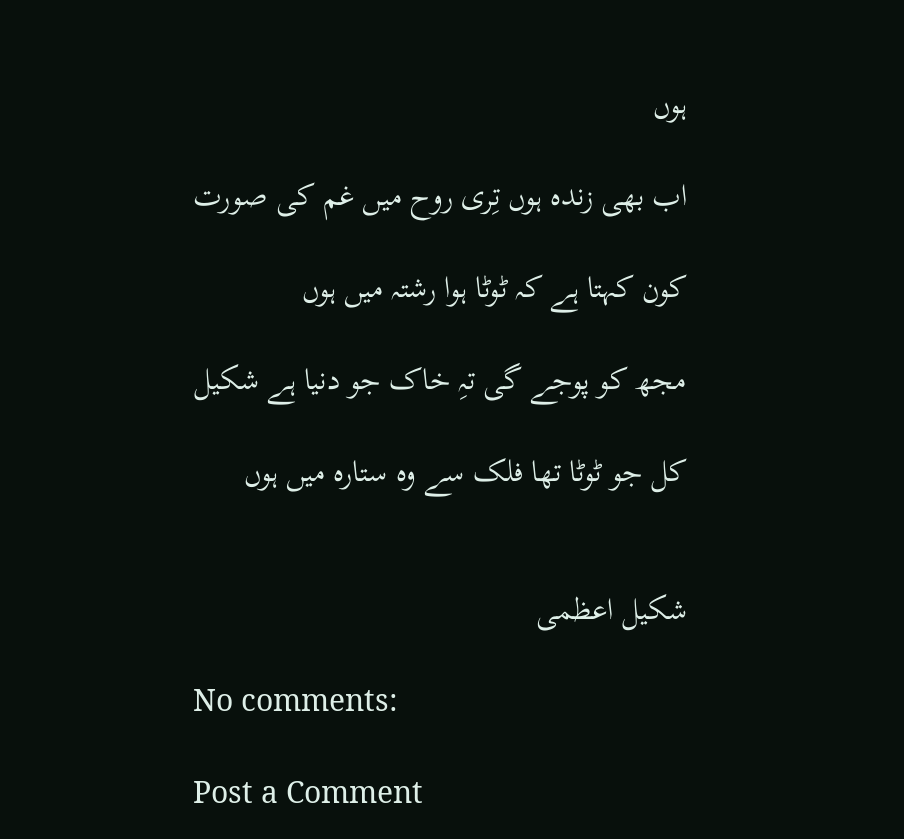ہوں

اب بھی زندہ ہوں تِری روح میں غم کی صورت

کون کہتا ہے کہ ٹوٹا ہوا رشتہ میں ہوں

مجھ کو پوجے گی تہِ خاک جو دنیا ہے شکیل

کل جو ٹوٹا تھا فلک سے وہ ستارہ میں ہوں


شکیل اعظمی

No comments:

Post a Comment